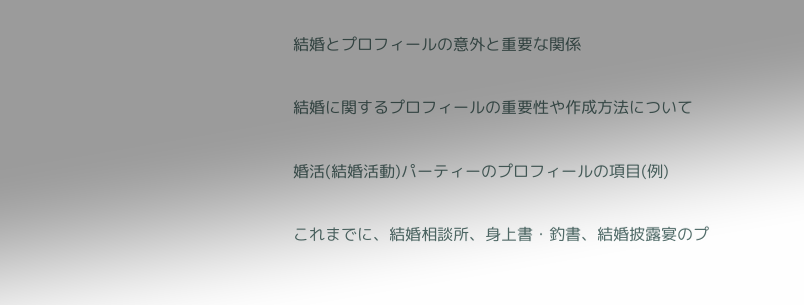結婚とプロフィールの意外と重要な関係

結婚に関するプロフィールの重要性や作成方法について

婚活(結婚活動)パーティーのプロフィールの項目(例)

これまでに、結婚相談所、身上書・釣書、結婚披露宴のプ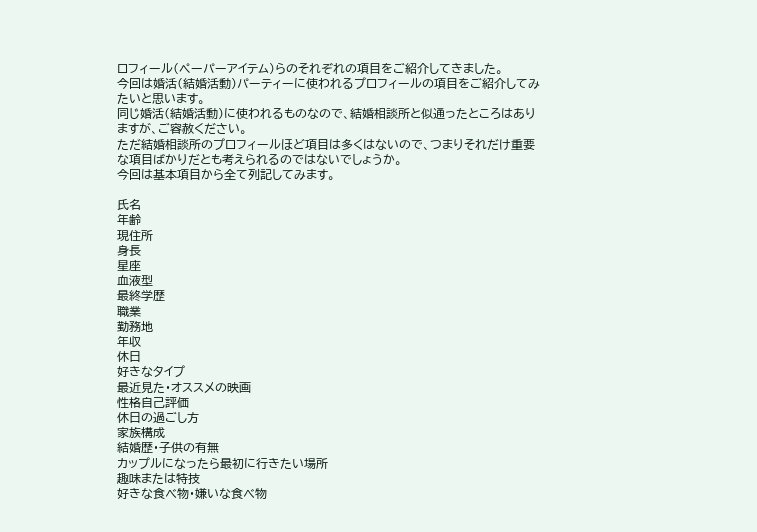ロフィール(ペーパーアイテム)らのそれぞれの項目をご紹介してきました。
今回は婚活(結婚活動)パーティーに使われるプロフィールの項目をご紹介してみたいと思います。
同じ婚活(結婚活動)に使われるものなので、結婚相談所と似通ったところはありますが、ご容赦ください。
ただ結婚相談所のプロフィールほど項目は多くはないので、つまりそれだけ重要な項目ばかりだとも考えられるのではないでしょうか。
今回は基本項目から全て列記してみます。

氏名
年齢
現住所
身長
星座
血液型
最終学歴
職業
勤務地
年収
休日
好きなタイプ
最近見た・オススメの映画
性格自己評価
休日の過ごし方
家族構成
結婚歴・子供の有無
カップルになったら最初に行きたい場所
趣味または特技
好きな食べ物・嫌いな食べ物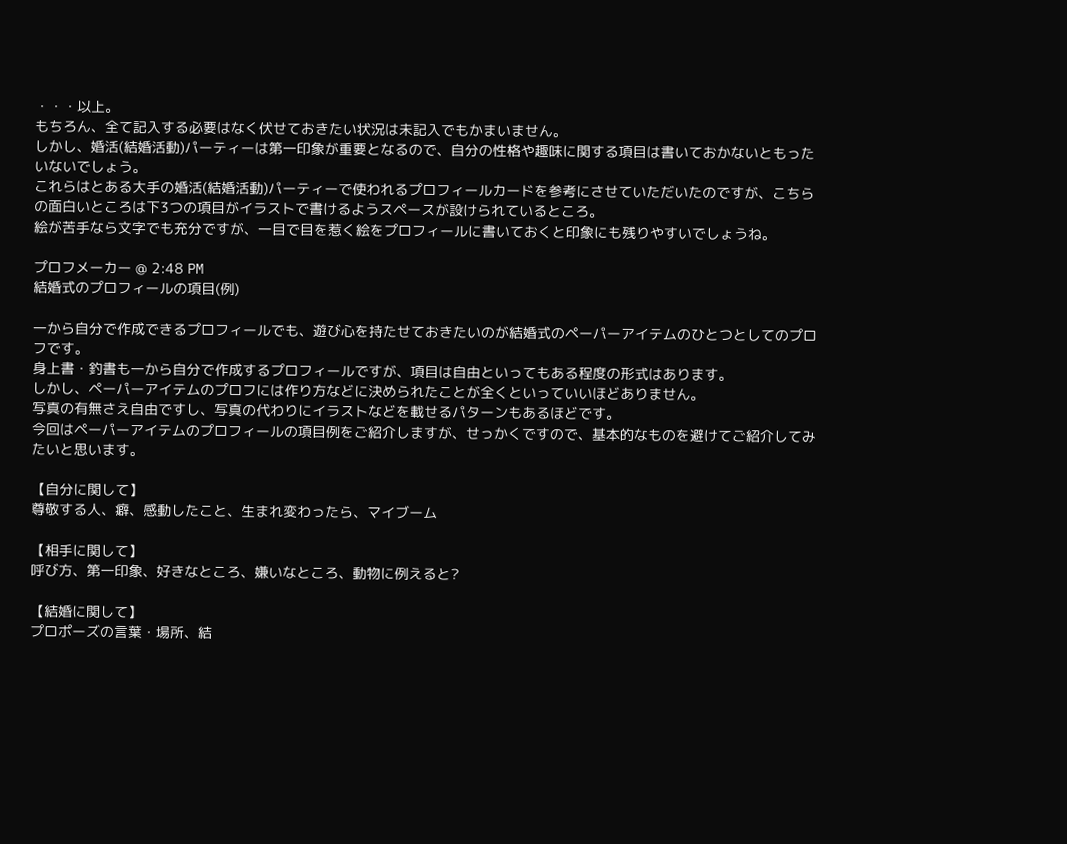・・・以上。
もちろん、全て記入する必要はなく伏せておきたい状況は未記入でもかまいません。
しかし、婚活(結婚活動)パーティーは第一印象が重要となるので、自分の性格や趣味に関する項目は書いておかないともったいないでしょう。
これらはとある大手の婚活(結婚活動)パーティーで使われるプロフィールカードを参考にさせていただいたのですが、こちらの面白いところは下3つの項目がイラストで書けるようスペースが設けられているところ。
絵が苦手なら文字でも充分ですが、一目で目を惹く絵をプロフィールに書いておくと印象にも残りやすいでしょうね。

プロフメーカー @ 2:48 PM
結婚式のプロフィールの項目(例)

一から自分で作成できるプロフィールでも、遊び心を持たせておきたいのが結婚式のペーパーアイテムのひとつとしてのプロフです。
身上書・釣書も一から自分で作成するプロフィールですが、項目は自由といってもある程度の形式はあります。
しかし、ペーパーアイテムのプロフには作り方などに決められたことが全くといっていいほどありません。
写真の有無さえ自由ですし、写真の代わりにイラストなどを載せるパターンもあるほどです。
今回はペーパーアイテムのプロフィールの項目例をご紹介しますが、せっかくですので、基本的なものを避けてご紹介してみたいと思います。

【自分に関して】
尊敬する人、癖、感動したこと、生まれ変わったら、マイブーム

【相手に関して】
呼び方、第一印象、好きなところ、嫌いなところ、動物に例えると?

【結婚に関して】
プロポーズの言葉・場所、結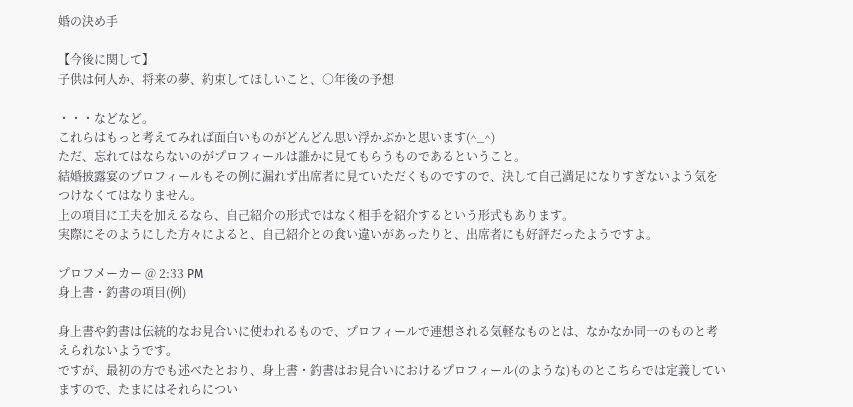婚の決め手

【今後に関して】
子供は何人か、将来の夢、約束してほしいこと、○年後の予想

・・・などなど。
これらはもっと考えてみれば面白いものがどんどん思い浮かぶかと思います(^_^)
ただ、忘れてはならないのがプロフィールは誰かに見てもらうものであるということ。
結婚披露宴のプロフィールもその例に漏れず出席者に見ていただくものですので、決して自己満足になりすぎないよう気をつけなくてはなりません。
上の項目に工夫を加えるなら、自己紹介の形式ではなく相手を紹介するという形式もあります。
実際にそのようにした方々によると、自己紹介との食い違いがあったりと、出席者にも好評だったようですよ。

プロフメーカー @ 2:33 PM
身上書・釣書の項目(例)

身上書や釣書は伝統的なお見合いに使われるもので、プロフィールで連想される気軽なものとは、なかなか同一のものと考えられないようです。
ですが、最初の方でも述べたとおり、身上書・釣書はお見合いにおけるプロフィール(のような)ものとこちらでは定義していますので、たまにはそれらについ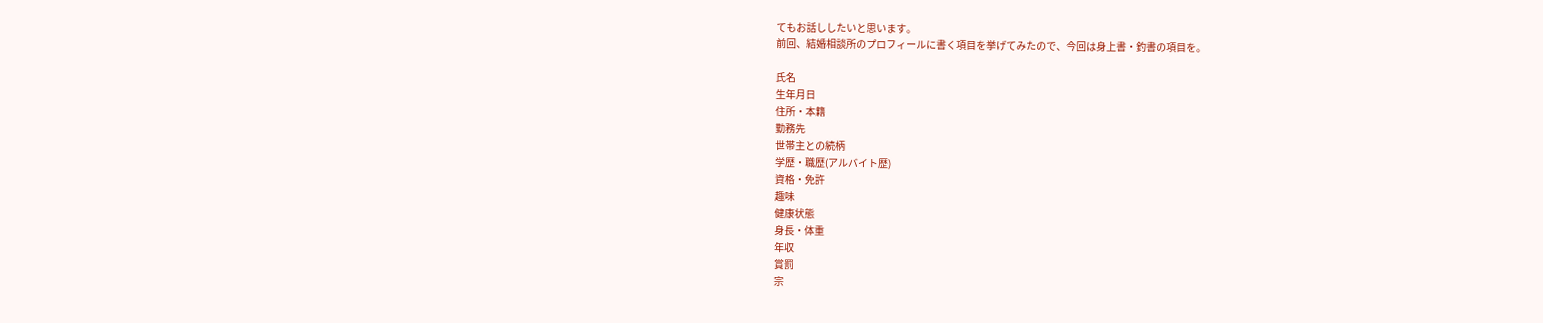てもお話ししたいと思います。
前回、結婚相談所のプロフィールに書く項目を挙げてみたので、今回は身上書・釣書の項目を。

氏名
生年月日
住所・本籍
勤務先
世帯主との続柄
学歴・職歴(アルバイト歴)
資格・免許
趣味
健康状態
身長・体重
年収
賞罰
宗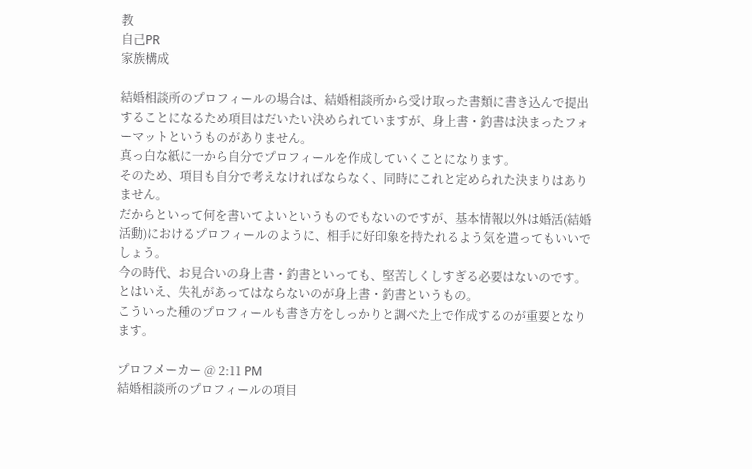教
自己PR
家族構成

結婚相談所のプロフィールの場合は、結婚相談所から受け取った書類に書き込んで提出することになるため項目はだいたい決められていますが、身上書・釣書は決まったフォーマットというものがありません。
真っ白な紙に一から自分でプロフィールを作成していくことになります。
そのため、項目も自分で考えなければならなく、同時にこれと定められた決まりはありません。
だからといって何を書いてよいというものでもないのですが、基本情報以外は婚活(結婚活動)におけるプロフィールのように、相手に好印象を持たれるよう気を遣ってもいいでしょう。
今の時代、お見合いの身上書・釣書といっても、堅苦しくしすぎる必要はないのです。
とはいえ、失礼があってはならないのが身上書・釣書というもの。
こういった種のプロフィールも書き方をしっかりと調べた上で作成するのが重要となります。

プロフメーカー @ 2:11 PM
結婚相談所のプロフィールの項目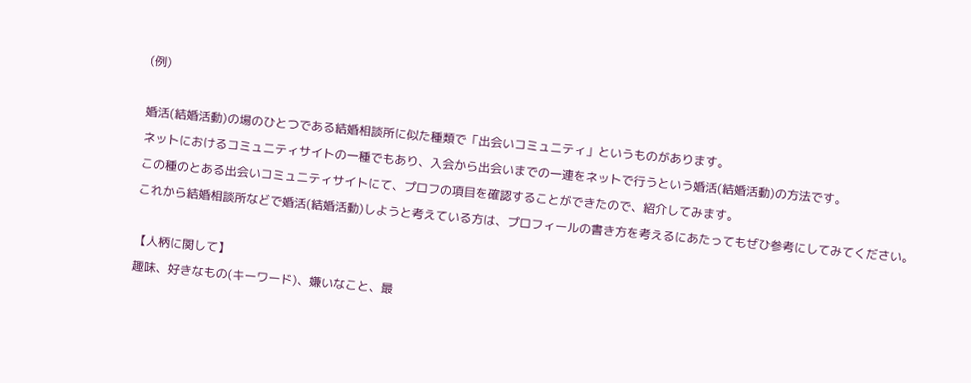(例)

婚活(結婚活動)の場のひとつである結婚相談所に似た種類で「出会いコミュニティ」というものがあります。
ネットにおけるコミュニティサイトの一種でもあり、入会から出会いまでの一連をネットで行うという婚活(結婚活動)の方法です。
この種のとある出会いコミュニティサイトにて、プロフの項目を確認することができたので、紹介してみます。
これから結婚相談所などで婚活(結婚活動)しようと考えている方は、プロフィールの書き方を考えるにあたってもぜひ参考にしてみてください。

【人柄に関して】
趣味、好きなもの(キーワード)、嫌いなこと、最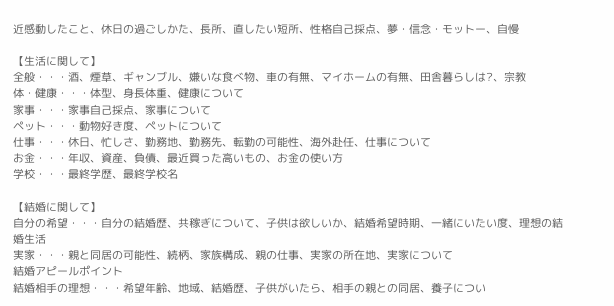近感動したこと、休日の過ごしかた、長所、直したい短所、性格自己採点、夢・信念・モットー、自慢

【生活に関して】
全般・・・酒、煙草、ギャンブル、嫌いな食べ物、車の有無、マイホームの有無、田舎暮らしは?、宗教
体・健康・・・体型、身長体重、健康について
家事・・・家事自己採点、家事について
ペット・・・動物好き度、ペットについて
仕事・・・休日、忙しさ、勤務地、勤務先、転勤の可能性、海外赴任、仕事について
お金・・・年収、資産、負債、最近買った高いもの、お金の使い方
学校・・・最終学歴、最終学校名

【結婚に関して】
自分の希望・・・自分の結婚歴、共稼ぎについて、子供は欲しいか、結婚希望時期、一緒にいたい度、理想の結婚生活
実家・・・親と同居の可能性、続柄、家族構成、親の仕事、実家の所在地、実家について
結婚アピールポイント
結婚相手の理想・・・希望年齢、地域、結婚歴、子供がいたら、相手の親との同居、養子につい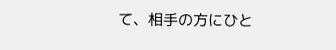て、相手の方にひと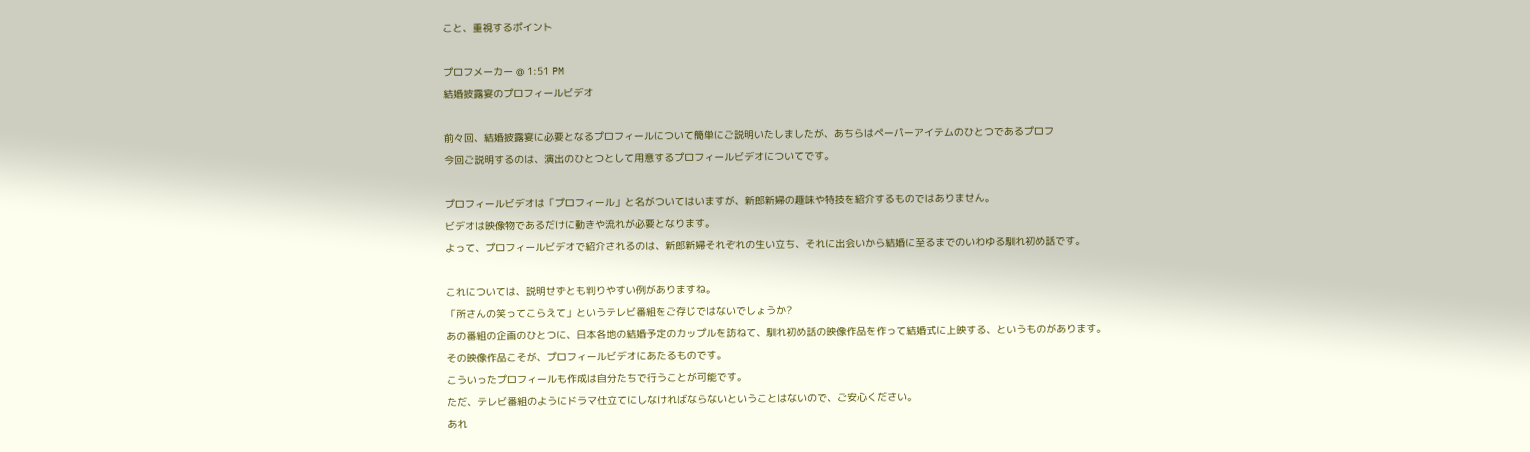こと、重視するポイント

プロフメーカー @ 1:51 PM
結婚披露宴のプロフィールビデオ

前々回、結婚披露宴に必要となるプロフィールについて簡単にご説明いたしましたが、あちらはペーパーアイテムのひとつであるプロフ
今回ご説明するのは、演出のひとつとして用意するプロフィールビデオについてです。

プロフィールビデオは「プロフィール」と名がついてはいますが、新郎新婦の趣味や特技を紹介するものではありません。
ビデオは映像物であるだけに動きや流れが必要となります。
よって、プロフィールビデオで紹介されるのは、新郎新婦それぞれの生い立ち、それに出会いから結婚に至るまでのいわゆる馴れ初め話です。

これについては、説明せずとも判りやすい例がありますね。
「所さんの笑ってこらえて」というテレビ番組をご存じではないでしょうか?
あの番組の企画のひとつに、日本各地の結婚予定のカップルを訪ねて、馴れ初め話の映像作品を作って結婚式に上映する、というものがあります。
その映像作品こそが、プロフィールビデオにあたるものです。
こういったプロフィールも作成は自分たちで行うことが可能です。
ただ、テレビ番組のようにドラマ仕立てにしなければならないということはないので、ご安心ください。
あれ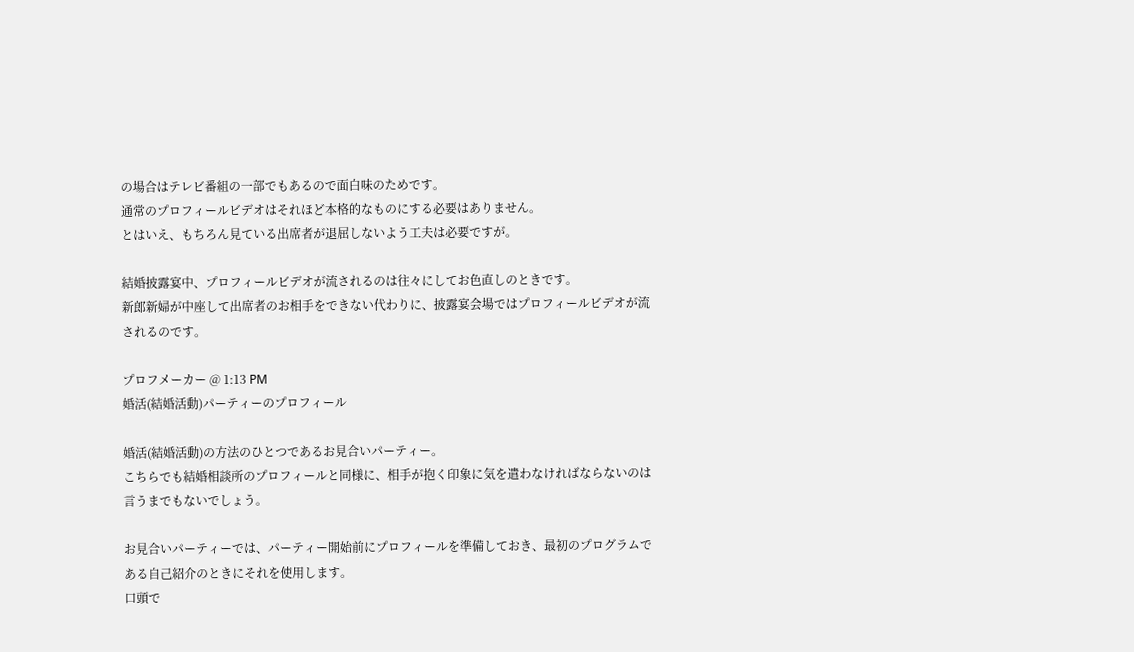の場合はテレビ番組の一部でもあるので面白味のためです。
通常のプロフィールビデオはそれほど本格的なものにする必要はありません。
とはいえ、もちろん見ている出席者が退屈しないよう工夫は必要ですが。

結婚披露宴中、プロフィールビデオが流されるのは往々にしてお色直しのときです。
新郎新婦が中座して出席者のお相手をできない代わりに、披露宴会場ではプロフィールビデオが流されるのです。

プロフメーカー @ 1:13 PM
婚活(結婚活動)パーティーのプロフィール

婚活(結婚活動)の方法のひとつであるお見合いパーティー。
こちらでも結婚相談所のプロフィールと同様に、相手が抱く印象に気を遣わなければならないのは言うまでもないでしょう。

お見合いパーティーでは、パーティー開始前にプロフィールを準備しておき、最初のプログラムである自己紹介のときにそれを使用します。
口頭で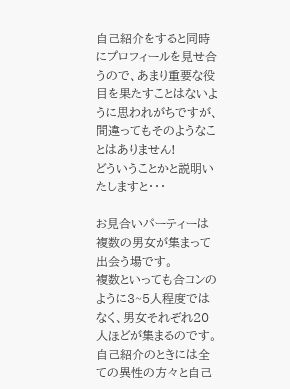自己紹介をすると同時にプロフィールを見せ合うので、あまり重要な役目を果たすことはないように思われがちですが、間違ってもそのようなことはありません!
どういうことかと説明いたしますと・・・

お見合いパーティーは複数の男女が集まって出会う場です。
複数といっても合コンのように3~5人程度ではなく、男女それぞれ20人ほどが集まるのです。
自己紹介のときには全ての異性の方々と自己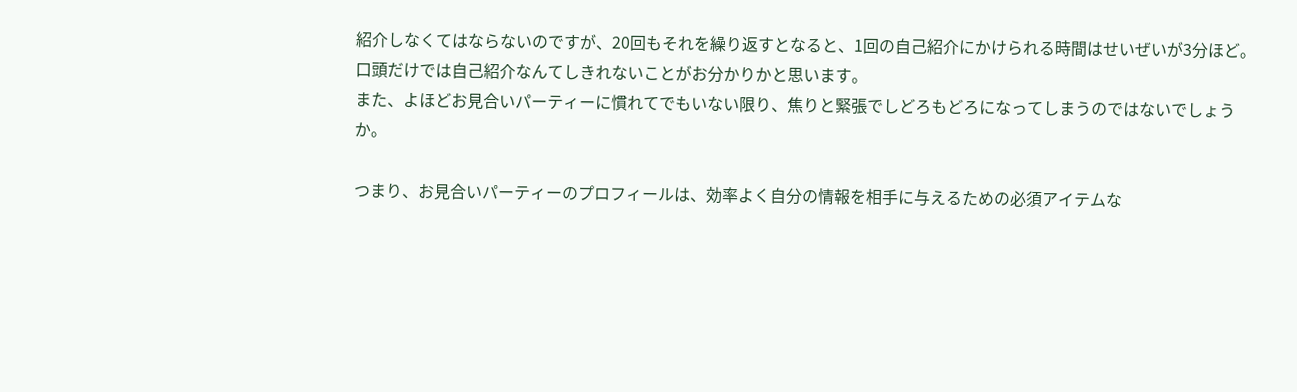紹介しなくてはならないのですが、20回もそれを繰り返すとなると、1回の自己紹介にかけられる時間はせいぜいが3分ほど。
口頭だけでは自己紹介なんてしきれないことがお分かりかと思います。
また、よほどお見合いパーティーに慣れてでもいない限り、焦りと緊張でしどろもどろになってしまうのではないでしょうか。

つまり、お見合いパーティーのプロフィールは、効率よく自分の情報を相手に与えるための必須アイテムな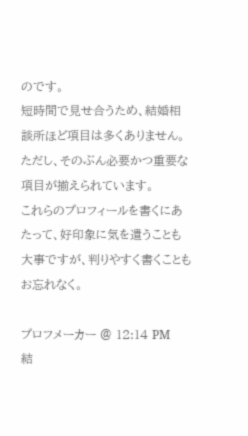のです。
短時間で見せ合うため、結婚相談所ほど項目は多くありません。
ただし、そのぶん必要かつ重要な項目が揃えられています。
これらのプロフィールを書くにあたって、好印象に気を遣うことも大事ですが、判りやすく書くこともお忘れなく。

プロフメーカー @ 12:14 PM
結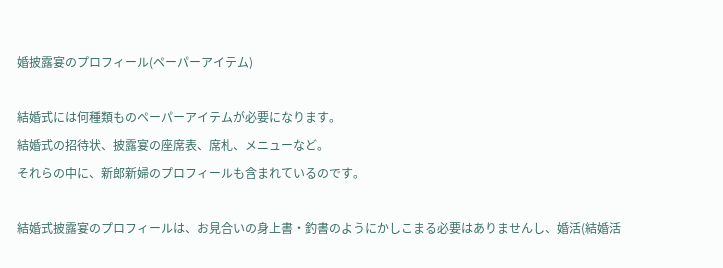婚披露宴のプロフィール(ペーパーアイテム)

結婚式には何種類ものペーパーアイテムが必要になります。
結婚式の招待状、披露宴の座席表、席札、メニューなど。
それらの中に、新郎新婦のプロフィールも含まれているのです。

結婚式披露宴のプロフィールは、お見合いの身上書・釣書のようにかしこまる必要はありませんし、婚活(結婚活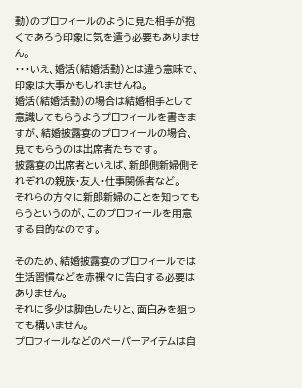動)のプロフィールのように見た相手が抱くであろう印象に気を遣う必要もありません。
・・・いえ、婚活(結婚活動)とは違う意味で、印象は大事かもしれませんね。
婚活(結婚活動)の場合は結婚相手として意識してもらうようプロフィールを書きますが、結婚披露宴のプロフィールの場合、見てもらうのは出席者たちです。
披露宴の出席者といえば、新郎側新婦側それぞれの親族・友人・仕事関係者など。
それらの方々に新郎新婦のことを知ってもらうというのが、このプロフィールを用意する目的なのです。

そのため、結婚披露宴のプロフィールでは生活習慣などを赤裸々に告白する必要はありません。
それに多少は脚色したりと、面白みを狙っても構いません。
プロフィールなどのペーパーアイテムは自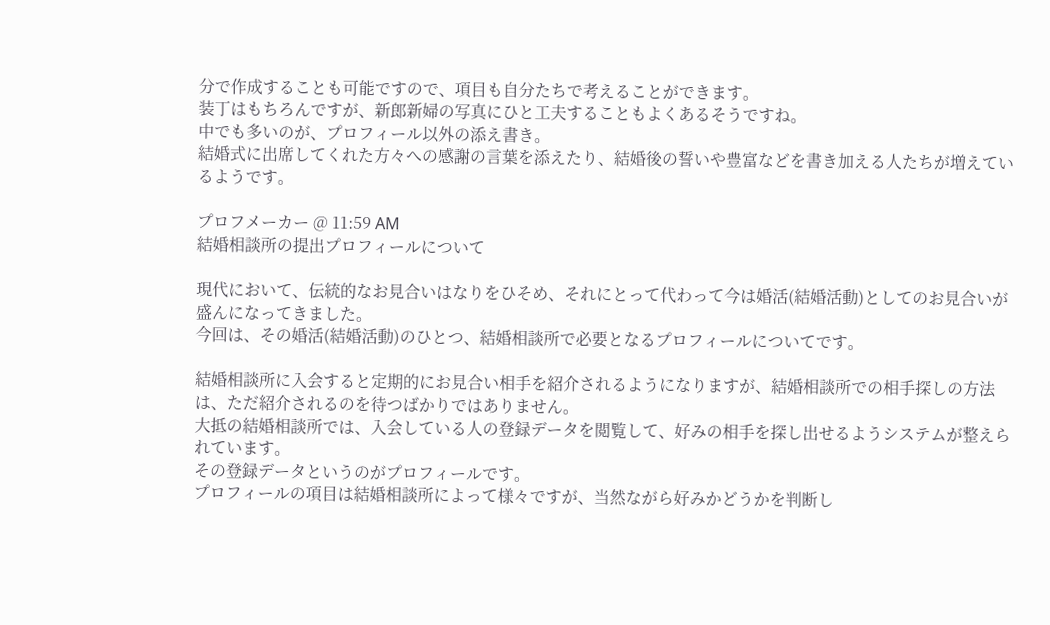分で作成することも可能ですので、項目も自分たちで考えることができます。
装丁はもちろんですが、新郎新婦の写真にひと工夫することもよくあるそうですね。
中でも多いのが、プロフィール以外の添え書き。
結婚式に出席してくれた方々への感謝の言葉を添えたり、結婚後の誓いや豊富などを書き加える人たちが増えているようです。

プロフメーカー @ 11:59 AM
結婚相談所の提出プロフィールについて

現代において、伝統的なお見合いはなりをひそめ、それにとって代わって今は婚活(結婚活動)としてのお見合いが盛んになってきました。
今回は、その婚活(結婚活動)のひとつ、結婚相談所で必要となるプロフィールについてです。

結婚相談所に入会すると定期的にお見合い相手を紹介されるようになりますが、結婚相談所での相手探しの方法は、ただ紹介されるのを待つばかりではありません。
大抵の結婚相談所では、入会している人の登録データを閲覧して、好みの相手を探し出せるようシステムが整えられています。
その登録データというのがプロフィールです。
プロフィールの項目は結婚相談所によって様々ですが、当然ながら好みかどうかを判断し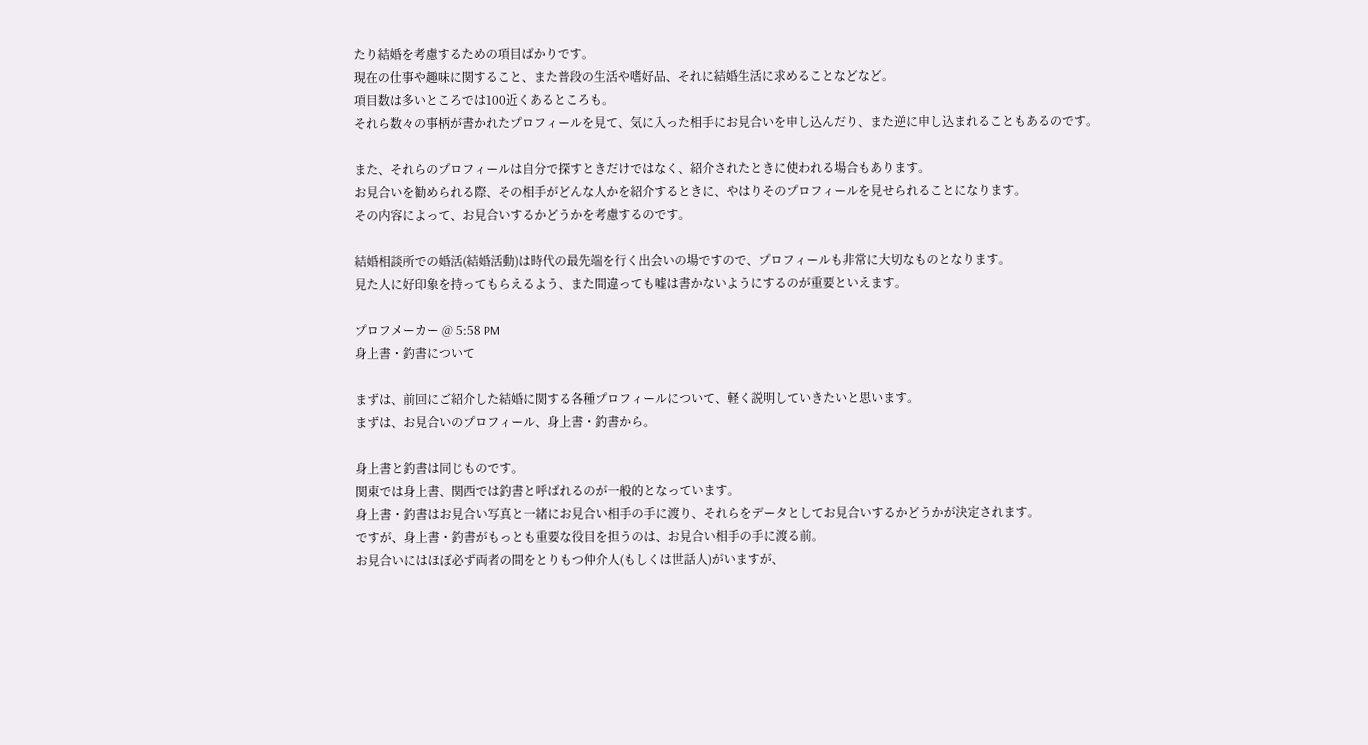たり結婚を考慮するための項目ばかりです。
現在の仕事や趣味に関すること、また普段の生活や嗜好品、それに結婚生活に求めることなどなど。
項目数は多いところでは100近くあるところも。
それら数々の事柄が書かれたプロフィールを見て、気に入った相手にお見合いを申し込んだり、また逆に申し込まれることもあるのです。

また、それらのプロフィールは自分で探すときだけではなく、紹介されたときに使われる場合もあります。
お見合いを勧められる際、その相手がどんな人かを紹介するときに、やはりそのプロフィールを見せられることになります。
その内容によって、お見合いするかどうかを考慮するのです。

結婚相談所での婚活(結婚活動)は時代の最先端を行く出会いの場ですので、プロフィールも非常に大切なものとなります。
見た人に好印象を持ってもらえるよう、また間違っても嘘は書かないようにするのが重要といえます。

プロフメーカー @ 5:58 PM
身上書・釣書について

まずは、前回にご紹介した結婚に関する各種プロフィールについて、軽く説明していきたいと思います。
まずは、お見合いのプロフィール、身上書・釣書から。

身上書と釣書は同じものです。
関東では身上書、関西では釣書と呼ばれるのが一般的となっています。
身上書・釣書はお見合い写真と一緒にお見合い相手の手に渡り、それらをデータとしてお見合いするかどうかが決定されます。
ですが、身上書・釣書がもっとも重要な役目を担うのは、お見合い相手の手に渡る前。
お見合いにはほぼ必ず両者の間をとりもつ仲介人(もしくは世話人)がいますが、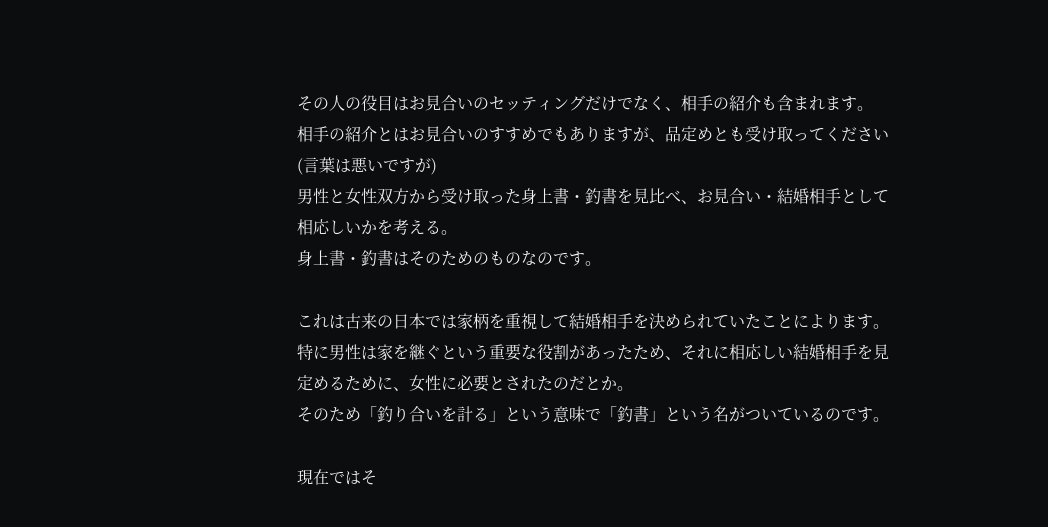その人の役目はお見合いのセッティングだけでなく、相手の紹介も含まれます。
相手の紹介とはお見合いのすすめでもありますが、品定めとも受け取ってください(言葉は悪いですが)
男性と女性双方から受け取った身上書・釣書を見比べ、お見合い・結婚相手として相応しいかを考える。
身上書・釣書はそのためのものなのです。

これは古来の日本では家柄を重視して結婚相手を決められていたことによります。
特に男性は家を継ぐという重要な役割があったため、それに相応しい結婚相手を見定めるために、女性に必要とされたのだとか。
そのため「釣り合いを計る」という意味で「釣書」という名がついているのです。

現在ではそ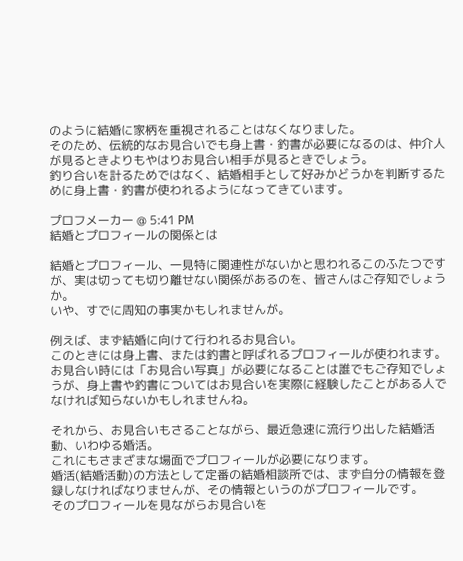のように結婚に家柄を重視されることはなくなりました。
そのため、伝統的なお見合いでも身上書・釣書が必要になるのは、仲介人が見るときよりもやはりお見合い相手が見るときでしょう。
釣り合いを計るためではなく、結婚相手として好みかどうかを判断するために身上書・釣書が使われるようになってきています。

プロフメーカー @ 5:41 PM
結婚とプロフィールの関係とは

結婚とプロフィール、一見特に関連性がないかと思われるこのふたつですが、実は切っても切り離せない関係があるのを、皆さんはご存知でしょうか。
いや、すでに周知の事実かもしれませんが。

例えば、まず結婚に向けて行われるお見合い。
このときには身上書、または釣書と呼ばれるプロフィールが使われます。
お見合い時には「お見合い写真」が必要になることは誰でもご存知でしょうが、身上書や釣書についてはお見合いを実際に経験したことがある人でなければ知らないかもしれませんね。

それから、お見合いもさることながら、最近急速に流行り出した結婚活動、いわゆる婚活。
これにもさまざまな場面でプロフィールが必要になります。
婚活(結婚活動)の方法として定番の結婚相談所では、まず自分の情報を登録しなければなりませんが、その情報というのがプロフィールです。
そのプロフィールを見ながらお見合いを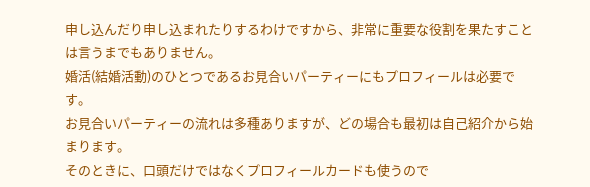申し込んだり申し込まれたりするわけですから、非常に重要な役割を果たすことは言うまでもありません。
婚活(結婚活動)のひとつであるお見合いパーティーにもプロフィールは必要です。
お見合いパーティーの流れは多種ありますが、どの場合も最初は自己紹介から始まります。
そのときに、口頭だけではなくプロフィールカードも使うので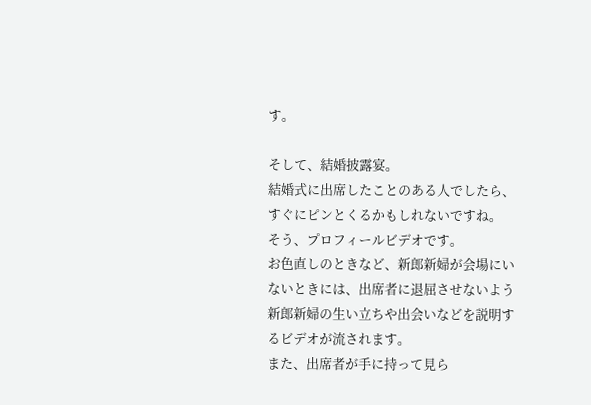す。

そして、結婚披露宴。
結婚式に出席したことのある人でしたら、すぐにピンとくるかもしれないですね。
そう、プロフィールビデオです。
お色直しのときなど、新郎新婦が会場にいないときには、出席者に退屈させないよう新郎新婦の生い立ちや出会いなどを説明するビデオが流されます。
また、出席者が手に持って見ら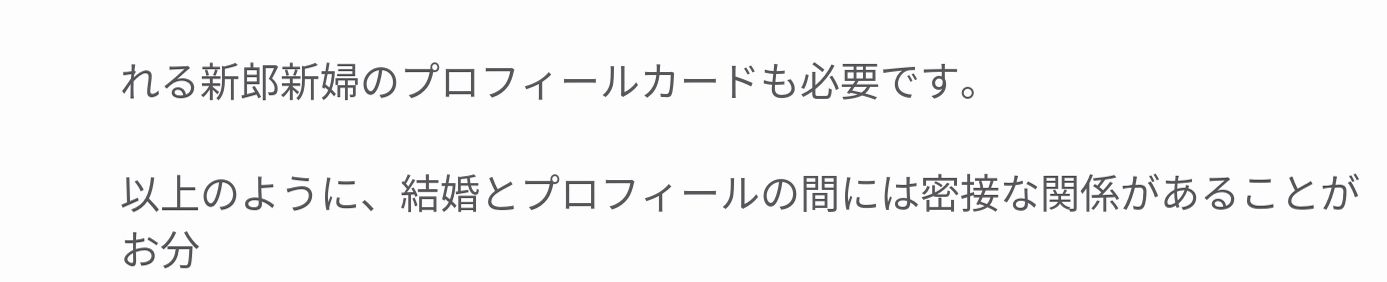れる新郎新婦のプロフィールカードも必要です。

以上のように、結婚とプロフィールの間には密接な関係があることがお分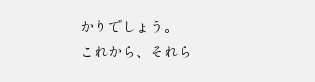かりでしょう。
これから、それら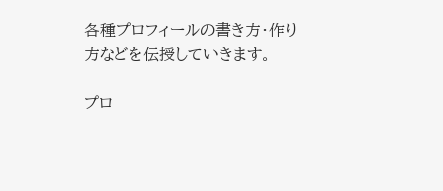各種プロフィールの書き方・作り方などを伝授していきます。

プロ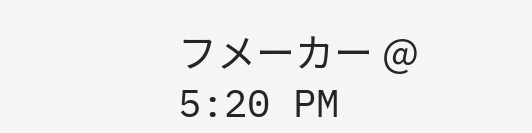フメーカー @ 5:20 PM